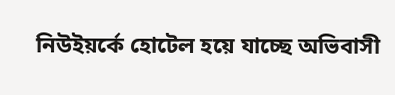নিউইয়র্কে হোটেল হয়ে যাচ্ছে অভিবাসী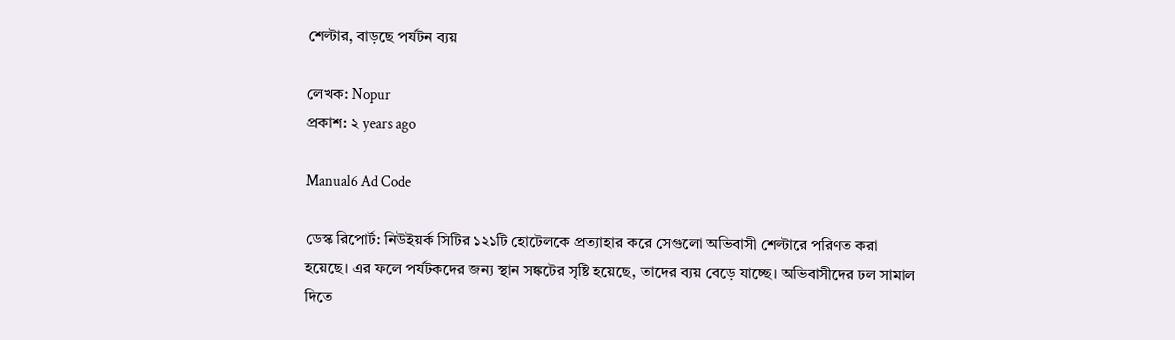শেল্টার, বাড়ছে পর্যটন ব্যয়

লেখক: Nopur
প্রকাশ: ২ years ago

Manual6 Ad Code

ডেস্ক রিপোর্ট: নিউইয়র্ক সিটির ১২১টি হোটেলকে প্রত্যাহার করে সেগুলো অভিবাসী শেল্টারে পরিণত করা হয়েছে। এর ফলে পর্যটকদের জন্য স্থান সঙ্কটের সৃষ্টি হয়েছে, তাদের ব্যয় বেড়ে যাচ্ছে। অভিবাসীদের ঢল সামাল দিতে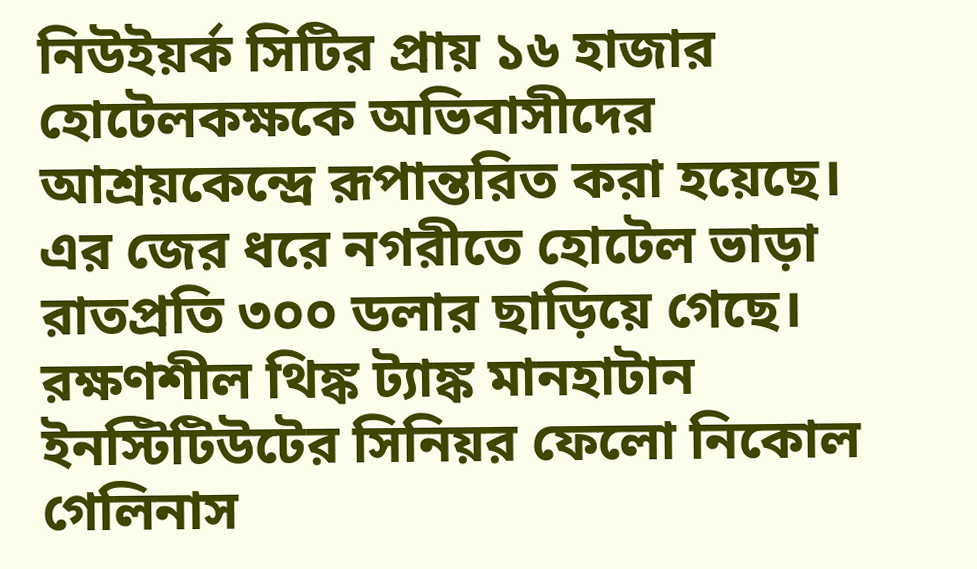নিউইয়র্ক সিটির প্রায় ১৬ হাজার হোটেলকক্ষকে অভিবাসীদের আশ্রয়কেন্দ্রে রূপান্তরিত করা হয়েছে। এর জের ধরে নগরীতে হোটেল ভাড়া রাতপ্রতি ৩০০ ডলার ছাড়িয়ে গেছে। রক্ষণশীল থিঙ্ক ট্যাঙ্ক মানহাটান ইনস্টিটিউটের সিনিয়র ফেলো নিকোল গেলিনাস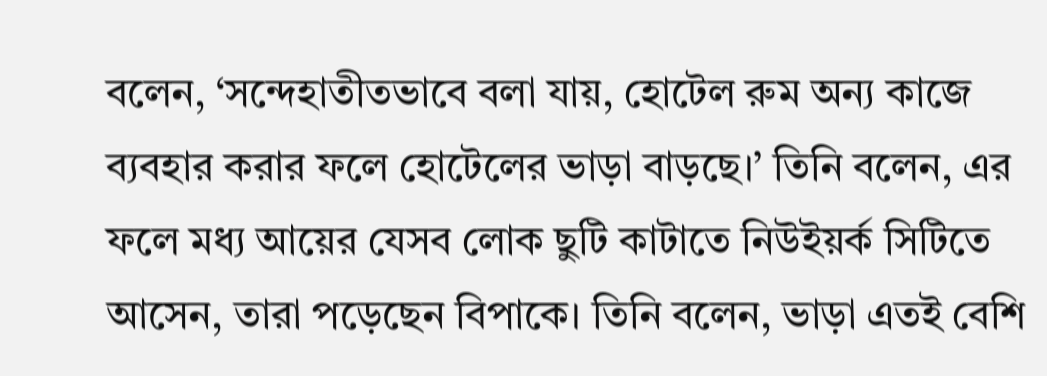বলেন, ‘সন্দেহাতীতভাবে বলা যায়, হোটেল রুম অন্য কাজে ব্যবহার করার ফলে হোটেলের ভাড়া বাড়ছে।’ তিনি বলেন, এর ফলে মধ্য আয়ের যেসব লোক ছুটি কাটাতে নিউইয়র্ক সিটিতে আসেন, তারা পড়েছেন বিপাকে। তিনি বলেন, ভাড়া এতই বেশি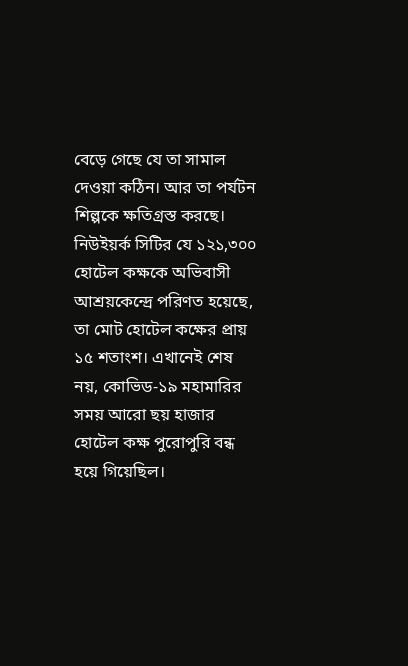বেড়ে গেছে যে তা সামাল দেওয়া কঠিন। আর তা পর্যটন শিল্পকে ক্ষতিগ্রস্ত করছে। নিউইয়র্ক সিটির যে ১২১,৩০০ হোটেল কক্ষকে অভিবাসী আশ্রয়কেন্দ্রে পরিণত হয়েছে, তা মোট হোটেল কক্ষের প্রায় ১৫ শতাংশ। এখানেই শেষ নয়, কোভিড-১৯ মহামারির সময় আরো ছয় হাজার হোটেল কক্ষ পুরোপুরি বন্ধ হয়ে গিয়েছিল।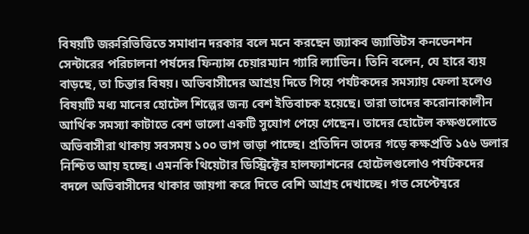বিষয়টি জরুরিভিত্তিতে সমাধান দরকার বলে মনে করছেন জ্যাকব জ্যাভিটস কনভেনশন সেন্টারের পরিচালনা পর্ষদের ফিন্যান্স চেয়ারম্যান গ্যারি ল্যাভিন। তিনি বলেন, যে হারে ব্যয় বাড়ছে, তা চিন্তার বিষয়। অভিবাসীদের আশ্রয় দিতে গিয়ে পর্যটকদের সমস্যায় ফেলা হলেও বিষয়টি মধ্য মানের হোটেল শিল্পের জন্য বেশ ইতিবাচক হয়েছে। তারা তাদের করোনাকালীন আর্থিক সমস্যা কাটাতে বেশ ভালো একটি সুযোগ পেয়ে গেছেন। তাদের হোটেল কক্ষগুলোতে অভিবাসীরা থাকায় সবসময় ১০০ ভাগ ভাড়া পাচ্ছে। প্রতিদিন তাদের গড়ে কক্ষপ্রতি ১৫৬ ডলার নিশ্চিত আয় হচ্ছে। এমনকি থিয়েটার ডিস্ট্রিক্টের হালফ্যাশনের হোটেলগুলোও পর্যটকদের বদলে অভিবাসীদের থাকার জায়গা করে দিতে বেশি আগ্রহ দেখাচ্ছে। গত সেপ্টেম্বরে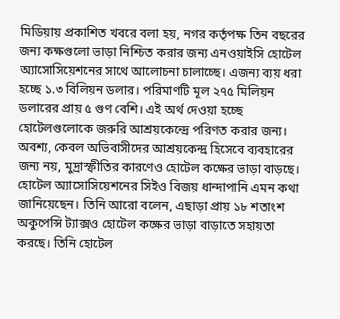মিডিয়ায় প্রকাশিত খবরে বলা হয়, নগর কর্তৃপক্ষ তিন বছরের জন্য কক্ষগুলো ভাড়া নিশ্চিত করার জন্য এনওয়াইসি হোটেল অ্যাসোসিয়েশনের সাথে আলোচনা চালাচ্ছে। এজন্য ব্যয় ধরা হচ্ছে ১.৩ বিলিয়ন ডলার। পরিমাণটি মূল ২৭৫ মিলিয়ন ডলারের প্রায় ৫ গুণ বেশি। এই অর্থ দেওয়া হচ্ছে হোটেলগুলোকে জরুরি আশ্রয়কেন্দ্রে পরিণত করার জন্য। অবশ্য, কেবল অভিবাসীদের আশ্রয়কেন্দ্র হিসেবে ব্যবহারের জন্য নয়, মুদ্রাস্ফীতির কারণেও হোটেল কক্ষের ভাড়া বাড়ছে। হোটেল অ্যাসোসিয়েশনের সিইও বিজয় ধান্দাপানি এমন কথা জানিয়েছেন। তিনি আরো বলেন, এছাড়া প্রায় ১৮ শতাংশ অকুপেন্সি ট্যাক্সও হোটেল কক্ষের ভাড়া বাড়াতে সহায়তা করছে। তিনি হোটেল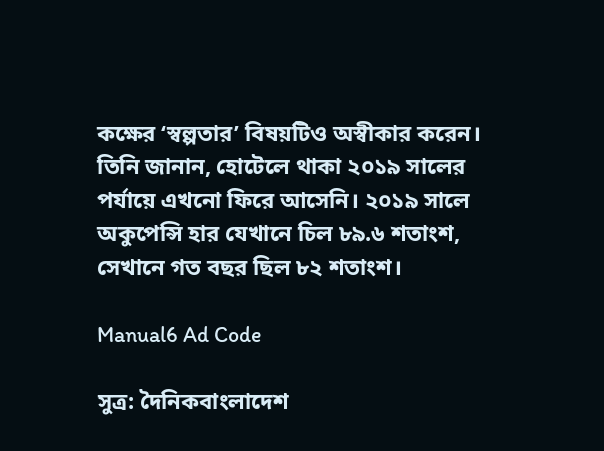কক্ষের ‘স্বল্পতার’ বিষয়টিও অস্বীকার করেন। তিনি জানান, হোটেলে থাকা ২০১৯ সালের পর্যায়ে এখনো ফিরে আসেনি। ২০১৯ সালে অকুপেন্সি হার যেখানে চিল ৮৯.৬ শতাংশ, সেখানে গত বছর ছিল ৮২ শতাংশ।

Manual6 Ad Code

সুত্র: দৈনিকবাংলাদেশ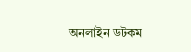অনলাইন ডটকম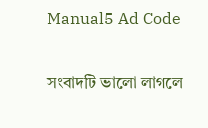Manual5 Ad Code

সংবাদটি ভালো লাগলে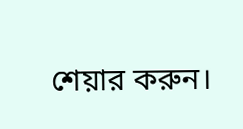শেয়ার করুন।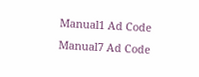Manual1 Ad Code
Manual7 Ad Code